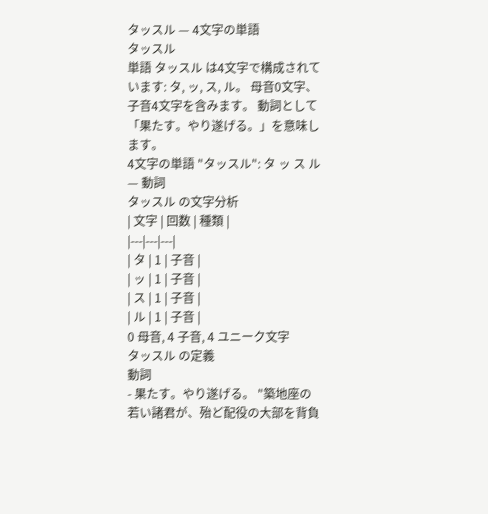タッスル — 4文字の単語
タッスル
単語 タッスル は4文字で構成されています: タ, ッ, ス, ル。 母音0文字、子音4文字を含みます。 動詞として「果たす。やり遂げる。」を意味します。
4文字の単語 "タッスル": タ ッ ス ル — 動詞
タッスル の文字分析
| 文字 | 回数 | 種類 |
|---|---|---|
| タ | 1 | 子音 |
| ッ | 1 | 子音 |
| ス | 1 | 子音 |
| ル | 1 | 子音 |
0 母音, 4 子音, 4 ユニーク文字
タッスル の定義
動詞
- 果たす。やり遂げる。 "築地座の若い諸君が、殆ど配役の大部を背負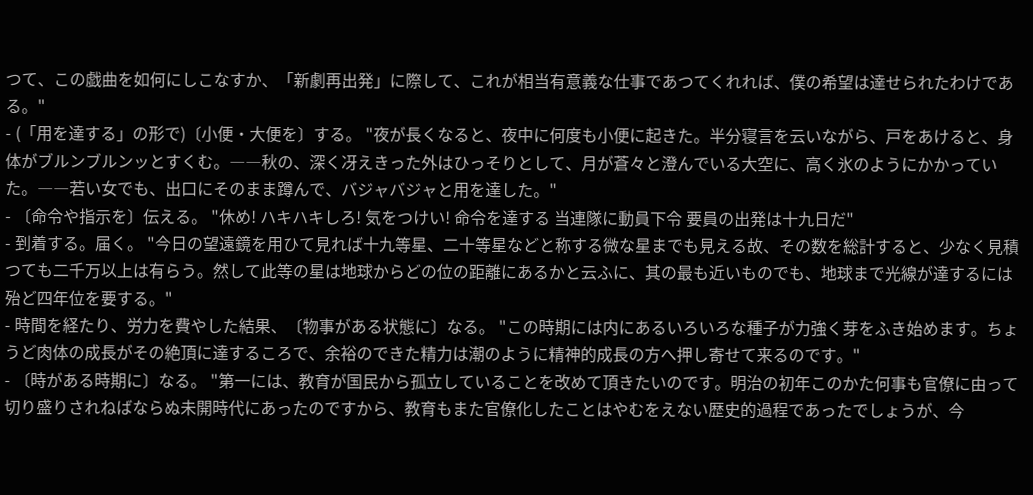つて、この戯曲を如何にしこなすか、「新劇再出発」に際して、これが相当有意義な仕事であつてくれれば、僕の希望は達せられたわけである。"
- (「用を達する」の形で)〔小便・大便を〕する。 "夜が長くなると、夜中に何度も小便に起きた。半分寝言を云いながら、戸をあけると、身体がブルンブルンッとすくむ。――秋の、深く冴えきった外はひっそりとして、月が蒼々と澄んでいる大空に、高く氷のようにかかっていた。――若い女でも、出口にそのまま蹲んで、バジャバジャと用を達した。"
- 〔命令や指示を〕伝える。 "休め! ハキハキしろ! 気をつけい! 命令を達する 当連隊に動員下令 要員の出発は十九日だ"
- 到着する。届く。 "今日の望遠鏡を用ひて見れば十九等星、二十等星などと称する微な星までも見える故、その数を総計すると、少なく見積つても二千万以上は有らう。然して此等の星は地球からどの位の距離にあるかと云ふに、其の最も近いものでも、地球まで光線が達するには殆ど四年位を要する。"
- 時間を経たり、労力を費やした結果、〔物事がある状態に〕なる。 "この時期には内にあるいろいろな種子が力強く芽をふき始めます。ちょうど肉体の成長がその絶頂に達するころで、余裕のできた精力は潮のように精神的成長の方へ押し寄せて来るのです。"
- 〔時がある時期に〕なる。 "第一には、教育が国民から孤立していることを改めて頂きたいのです。明治の初年このかた何事も官僚に由って切り盛りされねばならぬ未開時代にあったのですから、教育もまた官僚化したことはやむをえない歴史的過程であったでしょうが、今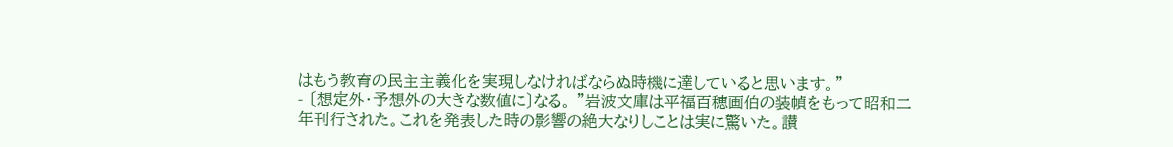はもう教育の民主主義化を実現しなければならぬ時機に達していると思います。"
- 〔想定外・予想外の大きな数値に〕なる。 "岩波文庫は平福百穂画伯の装幀をもって昭和二年刊行された。これを発表した時の影響の絶大なりしことは実に驚いた。讃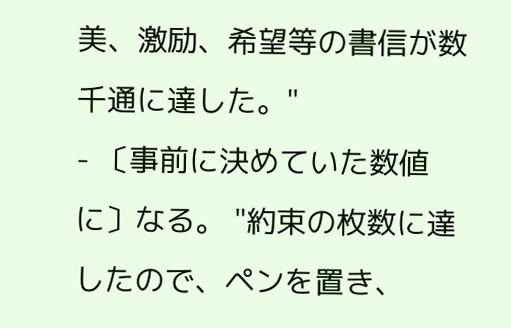美、激励、希望等の書信が数千通に達した。"
- 〔事前に決めていた数値に〕なる。 "約束の枚数に達したので、ペンを置き、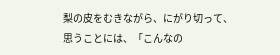梨の皮をむきながら、にがり切って、思うことには、「こんなの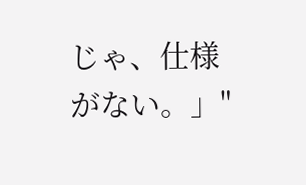じゃ、仕様がない。」"